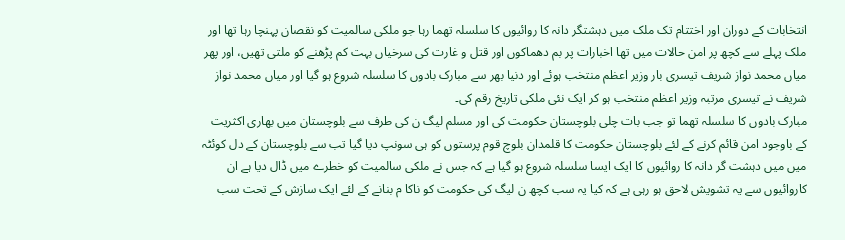انتخابات کے دوران اور اختتام تک ملک میں دہشتگر دانہ کا روائیوں کا سلسلہ تھما رہا جو ملکی سالمیت کو نقصان پہنچا رہا تھا اور ملک پہلے سے کچھ پر امن حالات میں تھا اخبارات پر بم دھماکوں اور قتل و غارت کی سرخیاں بہت کم پڑھنے کو ملتی تھیں، اور پھر میاں محمد نواز شریف تیسری بار وزیر اعظم منتخب ہوئے اور دنیا بھر سے مبارک بادوں کا سلسلہ شروع ہو گیا اور میاں محمد نواز شریف نے تیسری مرتبہ وزیر اعظم منتخب ہو کر ایک نئی ملکی تاریخ رقم کی۔
مبارک بادوں کا سلسلہ تھما تو جب بات چلی بلوچستان حکومت کی اور مسلم لیگ ن کی طرف سے بلوچستان میں بھاری اکثریت کے باوجود امن قائم کرنے کے لئے بلوچستان حکومت کا قلمدان بلوچ قوم پرستوں کو ہی سونپ دیا گیا تب سے بلوچستان کے دل کوئٹہ میں میں دہشت گر دانہ کا روائیوں کا ایک ایسا سلسلہ شروع ہو گیا ہے کہ جس نے ملکی سالمیت کو خطرے میں ڈال دیا ہے ان کاروائیوں سے یہ تشویش لاحق ہو رہی ہے کہ کیا یہ سب کچھ ن لیگ کی حکومت کو ناکا م بنانے کے لئے ایک سازش کے تحت سب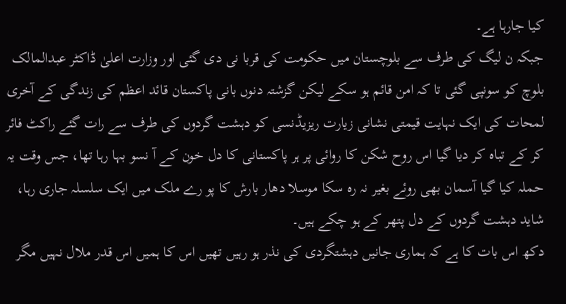کیا جارہا ہے۔
جبکہ ن لیگ کی طرف سے بلوچستان میں حکومت کی قربا نی دی گئی اور وزارت اعلیٰ ڈاکٹر عبدالمالک بلوچ کو سونپی گئی تا کہ امن قائم ہو سکے لیکن گزشتہ دنوں بانی پاکستان قائد اعظم کی زندگی کے آخری لمحات کی ایک نہایت قیمتی نشانی زیارت ریزیڈنسی کو دہشت گردوں کی طرف سے رات گئے راکٹ فائر کر کے تباہ کر دیا گیا اس روح شکن کا روائی پر ہر پاکستانی کا دل خون کے آ نسو بہا رہا تھا، جس وقت یہ حملہ کیا گیا آسمان بھی روئے بغیر نہ رہ سکا موسلا دھار بارش کا پو رے ملک میں ایک سلسلہ جاری رہا، شاید دہشت گردوں کے دل پتھر کے ہو چکے ہیں۔
دکھ اس بات کا ہے کہ ہماری جانیں دہشتگردی کی نذر ہو رہیں تھیں اس کا ہمیں اس قدر ملال نہیں مگر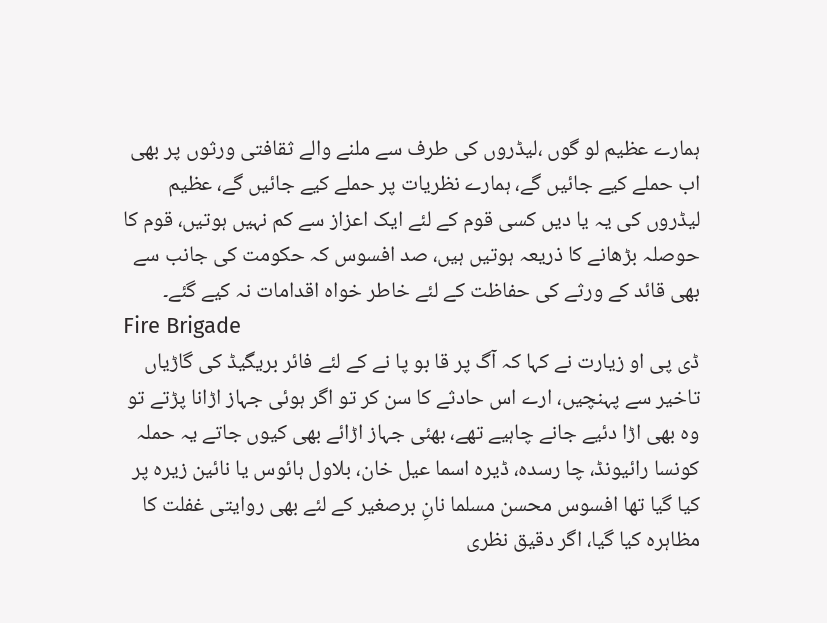ہمارے عظیم لو گوں ،لیڈروں کی طرف سے ملنے والے ثقافتی ورثوں پر بھی اب حملے کیے جائیں گے، ہمارے نظریات پر حملے کیے جائیں گے، عظیم لیڈروں کی یہ یا دیں کسی قوم کے لئے ایک اعزاز سے کم نہیں ہوتیں، قوم کا حوصلہ بڑھانے کا ذریعہ ہوتیں ہیں، صد افسوس کہ حکومت کی جانب سے بھی قائد کے ورثے کی حفاظت کے لئے خاطر خواہ اقدامات نہ کیے گئے۔
Fire Brigade
ڈی پی او زیارت نے کہا کہ آگ پر قا بو پا نے کے لئے فائر بریگیڈ کی گاڑیاں تاخیر سے پہنچیں، ارے اس حادثے کا سن کر تو اگر ہوئی جہاز اڑانا پڑتے تو وہ بھی اڑا دئیے جانے چاہیے تھے، بھئی جہاز اڑائے بھی کیوں جاتے یہ حملہ کونسا رائیونڈ، چا رسدہ، ڈیرہ اسما عیل خان، بلاول ہائوس یا نائین زیرہ پر کیا گیا تھا افسوس محسن مسلما نانِ برصغیر کے لئے بھی روایتی غفلت کا مظاہرہ کیا گیا، اگر دقیق نظری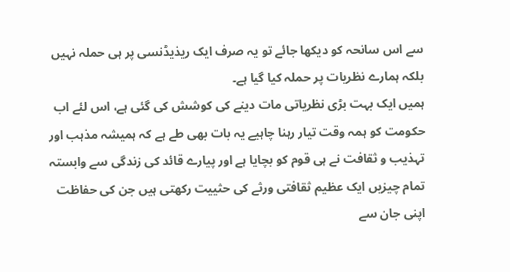سے اس سانحہ کو دیکھا جائے تو یہ صرف ایک ریذیڈنسی پر ہی حملہ نہیں بلکہ ہمارے نظریات پر حملہ کیا گیا ہے۔
ہمیں ایک بہت بڑی نظریاتی مات دینے کی کوشش کی گئی ہے، اس لئے اب حکومت کو ہمہ وقت تیار رہنا چاہیے یہ بات بھی طے ہے کہ ہمیشہ مذہب اور تہذیب و ثقافت نے ہی قوم کو بچایا ہے اور پیارے قائد کی زندگی سے وابستہ تمام چیزیں ایک عظیم ثقافتی ورثے کی حثییت رکھتی ہیں جن کی حفاظت اپنی جان سے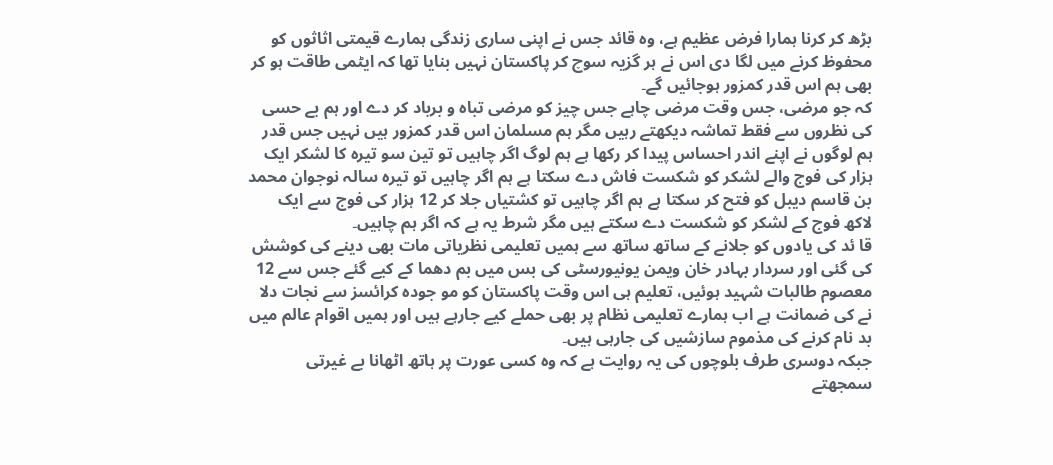بڑھ کر کرنا ہمارا فرض عظیم ہے، وہ قائد جس نے اپنی ساری زندگی ہمارے قیمتی اثاثوں کو محفوظ کرنے میں لگا دی اس نے ہر گزیہ سوچ کر پاکستان نہیں بنایا تھا کہ ایٹمی طاقت ہو کر بھی ہم اس قدر کمزور ہوجائیں گے۔
کہ جو مرضی، جس وقت مرضی چاہے جس چیز کو مرضی تباہ و برباد کر دے اور ہم بے حسی کی نظروں سے فقط تماشہ دیکھتے رہیں مگر ہم مسلمان اس قدر کمزور ہیں نہیں جس قدر ہم لوگوں نے اپنے اندر احساس پیدا کر رکھا ہے ہم لوگ اگر چاہیں تو تین سو تیرہ کا لشکر ایک ہزار کی فوج والے لشکر کو شکست فاش دے سکتا ہے ہم اگر چاہیں تو تیرہ سالہ نوجوان محمد بن قاسم دیبل کو فتح کر سکتا ہے ہم اگر چاہیں تو کشتیاں جلا کر 12 ہزار کی فوج سے ایک لاکھ فوج کے لشکر کو شکست دے سکتے ہیں مگر شرط یہ ہے کہ اگر ہم چاہیں۔
قا ئد کی یادوں کو جلانے کے ساتھ ساتھ سے ہمیں تعلیمی نظریاتی مات بھی دینے کی کوشش کی گئی اور سردار بہادر خان ویمن یونیورسٹی کی بس میں بم دھما کے کیے گئے جس سے 12 معصوم طالبات شہید ہوئیں، تعلیم ہی اس وقت پاکستان کو مو جودہ کرائسز سے نجات دلا نے کی ضمانت ہے اب ہمارے تعلیمی نظام پر بھی حملے کیے جارہے ہیں اور ہمیں اقوام عالم میں بد نام کرنے کی مذموم سازشیں کی جارہی ہیں۔
جبکہ دوسری طرف بلوچوں کی یہ روایت ہے کہ وہ کسی عورت پر ہاتھ اٹھانا بے غیرتی سمجھتے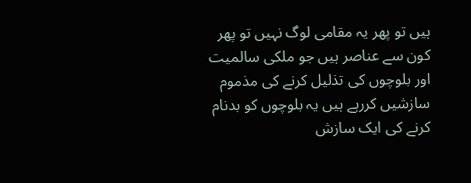ہیں تو پھر یہ مقامی لوگ نہیں تو پھر کون سے عناصر ہیں جو ملکی سالمیت اور بلوچوں کی تذلیل کرنے کی مذموم سازشیں کررہے ہیں یہ بلوچوں کو بدنام کرنے کی ایک سازش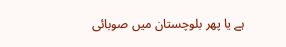ہے یا پھر بلوچستان میں صوبائی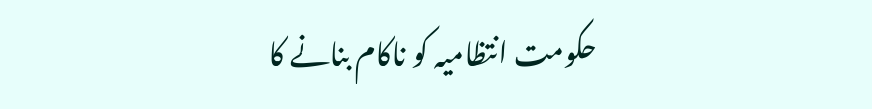حکومت انتظامیہ کو ناکام بنانے کا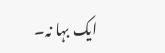ایک بہا نہ۔